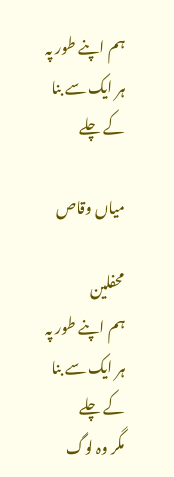ہم اپنے طور پہ ہر ایک سے بنا کے چلے

میاں وقاص

محفلین
ہم اپنے طور پہ ہر ایک سے بنا کے چلے
مگر وہ لوگ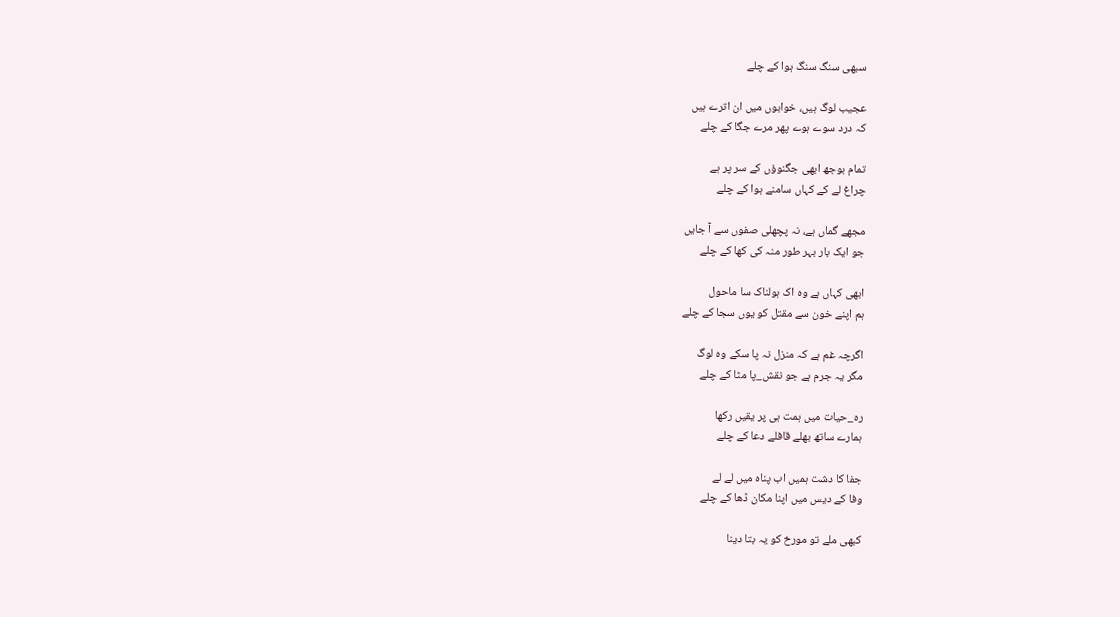سبھی سنگ سنگ ہوا کے چلے

عجیب لوگ ہیں، خوابوں میں ان اترے ہیں
کہ درد سوے ہوے پھر مرے جگا کے چلے

تمام بوجھ ابھی جگنوؤں کے سر پر ہے
چراغ لے کے کہاں سامنے ہوا کے چلے

مجھے گماں ہے، نہ پچھلی صفوں سے آ جایں
جو ایک بار بہر طور منہ کی کھا کے چلے

ابھی کہاں ہے وہ اک ہولناک سا ماحول
ہم اپنے خون سے مقتل کو یوں سجا کے چلے

اگرچہ غم ہے کہ منزل نہ پا سکے وہ لوگ
مگر یہ جرم ہے جو نقش_پا مٹا کے چلے

رہ_حیات میں ہمت ہی پر یقیں رکھا
ہمارے ساتھ بھلے قافلے دعا کے چلے

جفا کا دشت ہمیں اب پناہ میں لے لے
وفا کے دیس میں اپنا مکان ڈھا کے چلے

کبھی ملے تو مورخ کو یہ بتا دینا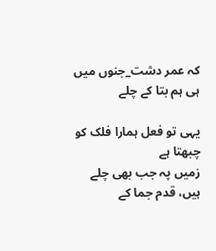کہ عمر دشت_جنوں میں ہی ہم بتا کے چلے

یہی تو فعل ہمارا فلک کو چبھتا ہے
زمیں پہ جب بھی چلے ہیں، قدم جما کے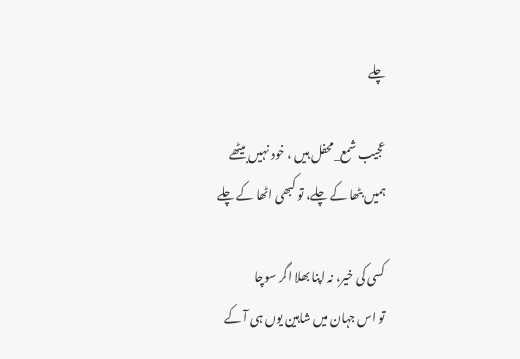چلے

عجیب شمع_محفل ہیں ، خود نہیں بیٹھے
ہمیں بٹھا کے چلے، تو کبھی اٹھا کے چلے

کسی کی خیر، نہ اپنا بھلا اگر سوچا
تو اس جہان میں شاہین یوں ہی آ کے